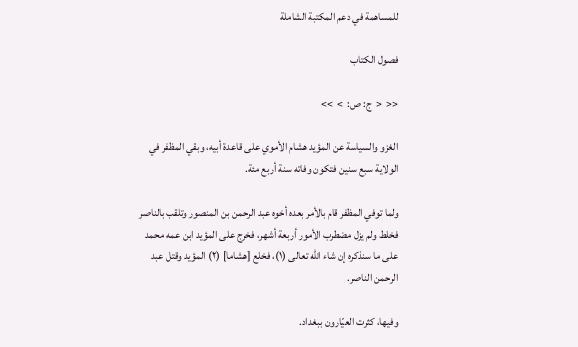للمساهمة في دعم المكتبة الشاملة

فصول الكتاب

<<  <  ج: ص:  >  >>

الغزو والسياسة عن المؤيد هشام الأموي على قاعدة أبيه، وبقي المظفر في الولاية سبع سنين فتكون وفاته سنة أربع مئة.

ولما توفي المظفر قام بالأمر بعده أخوه عبد الرحمن بن المنصور وتلقب بالناصر فخلط ولم يزل مضطرب الأمور أربعة أشهر، فخرج على المؤيد ابن عمه محمد على ما سنذكره إن شاء الله تعالى (١)، فخلع [هشاما] (٢) المؤيد وقتل عبد الرحمن الناصر.

وفيها، كثرت العيّارون ببغداد.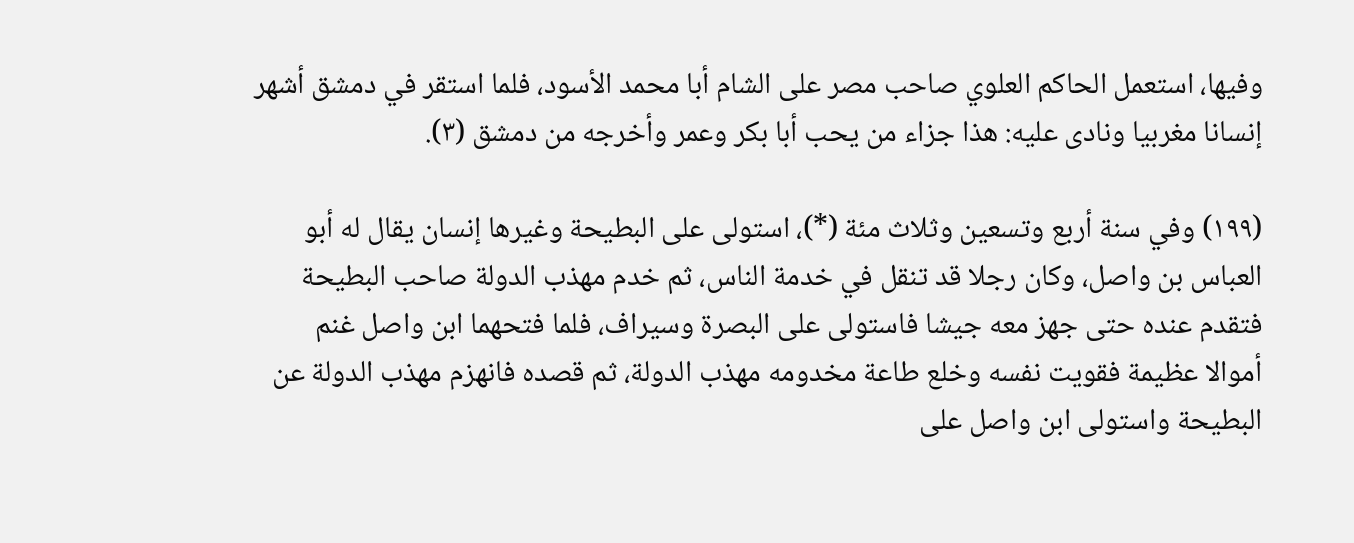وفيها، استعمل الحاكم العلوي صاحب مصر على الشام أبا محمد الأسود، فلما استقر في دمشق أشهر إنسانا مغربيا ونادى عليه: هذا جزاء من يحب أبا بكر وعمر وأخرجه من دمشق (٣).

(١٩٩) وفي سنة أربع وتسعين وثلاث مئة (*)، استولى على البطيحة وغيرها إنسان يقال له أبو العباس بن واصل، وكان رجلا قد تنقل في خدمة الناس، ثم خدم مهذب الدولة صاحب البطيحة فتقدم عنده حتى جهز معه جيشا فاستولى على البصرة وسيراف، فلما فتحهما ابن واصل غنم أموالا عظيمة فقويت نفسه وخلع طاعة مخدومه مهذب الدولة، ثم قصده فانهزم مهذب الدولة عن البطيحة واستولى ابن واصل على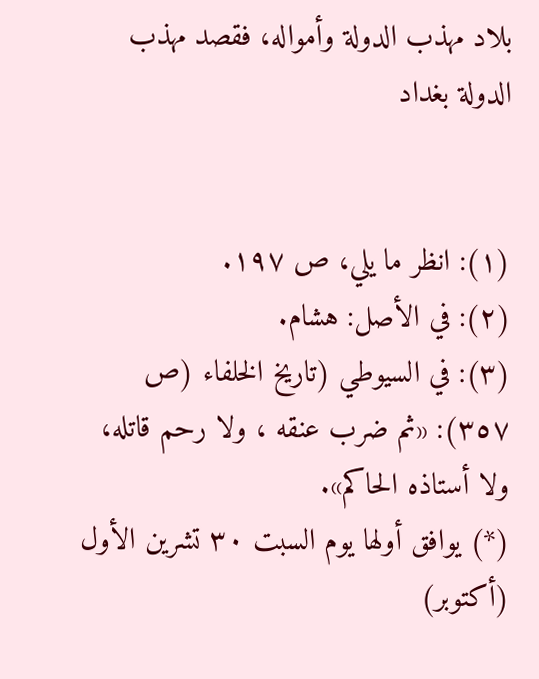بلاد مهذب الدولة وأمواله، فقصد مهذب الدولة بغداد


(١): انظر ما يلي، ص ١٩٧.
(٢): في الأصل: هشام.
(٣): في السيوطي (تاريخ الخلفاء (ص ٣٥٧): «ثم ضرب عنقه ، ولا رحم قاتله، ولا أستاذه الحاكم».
(*) يوافق أولها يوم السبت ٣٠ تشرين الأول (أكتوبر)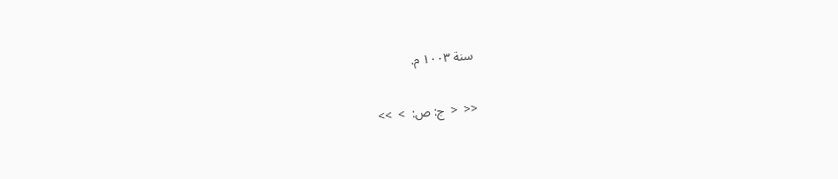سنة ١٠٠٣ م.

<<  <  ج: ص:  >  >>